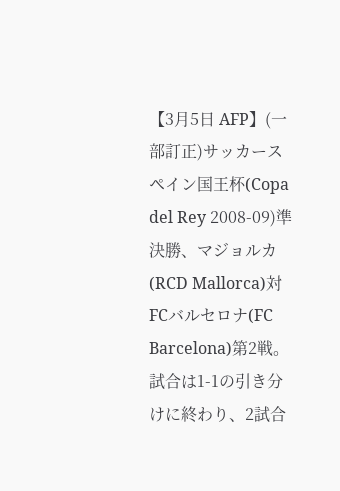【3月5日 AFP】(一部訂正)サッカースペイン国王杯(Copa del Rey 2008-09)準決勝、マジョルカ(RCD Mallorca)対FCバルセロナ(FC Barcelona)第2戦。試合は1-1の引き分けに終わり、2試合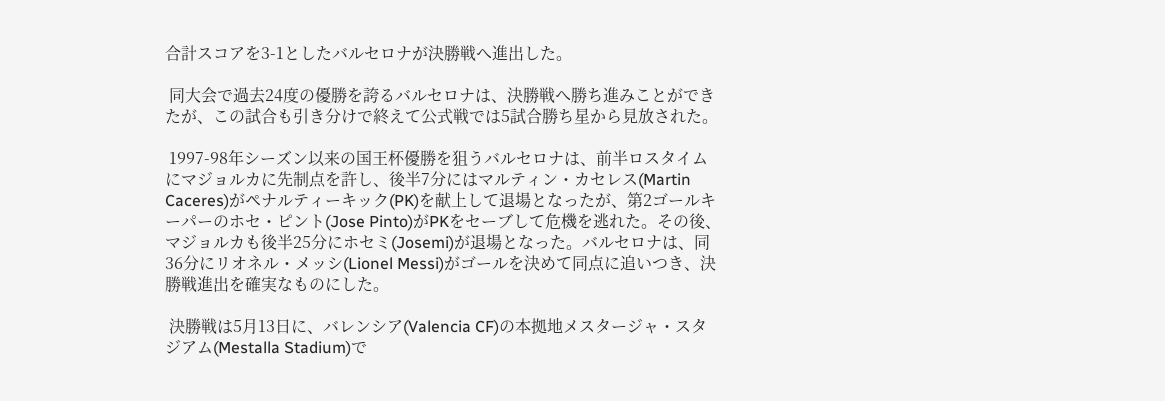合計スコアを3-1としたバルセロナが決勝戦へ進出した。

 同大会で過去24度の優勝を誇るバルセロナは、決勝戦へ勝ち進みことができたが、この試合も引き分けで終えて公式戦では5試合勝ち星から見放された。

 1997-98年シーズン以来の国王杯優勝を狙うバルセロナは、前半ロスタイムにマジョルカに先制点を許し、後半7分にはマルティン・カセレス(Martin Caceres)がペナルティーキック(PK)を献上して退場となったが、第2ゴールキーパーのホセ・ピント(Jose Pinto)がPKをセーブして危機を逃れた。その後、マジョルカも後半25分にホセミ(Josemi)が退場となった。バルセロナは、同36分にリオネル・メッシ(Lionel Messi)がゴールを決めて同点に追いつき、決勝戦進出を確実なものにした。

 決勝戦は5月13日に、バレンシア(Valencia CF)の本拠地メスタージャ・スタジアム(Mestalla Stadium)で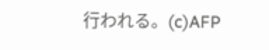行われる。(c)AFP